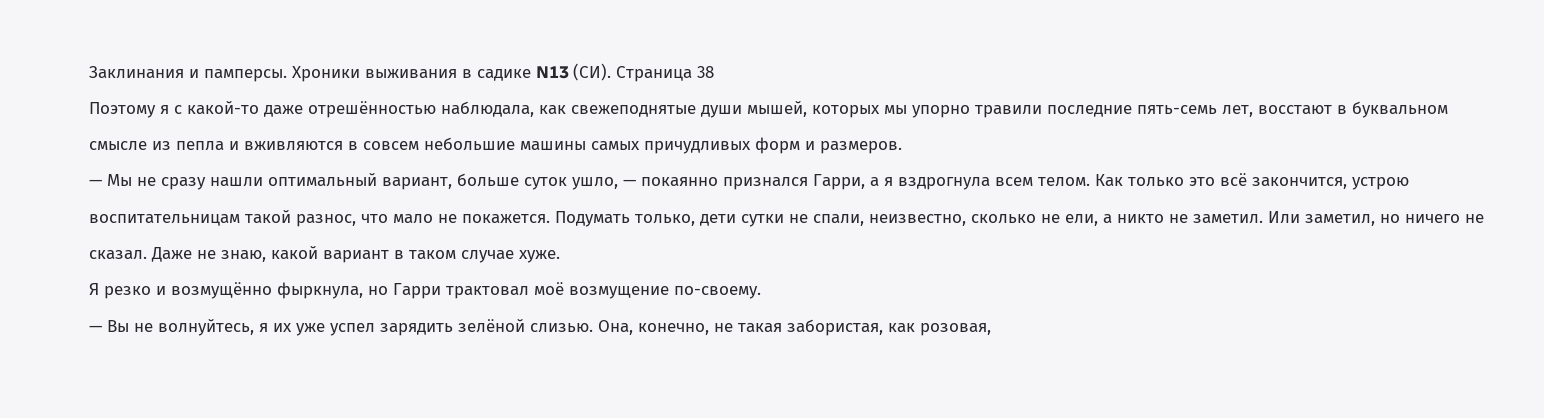Заклинания и памперсы. Хроники выживания в садике N13 (СИ). Страница 38
Поэтому я с какой-то даже отрешённостью наблюдала, как свежеподнятые души мышей, которых мы упорно травили последние пять-семь лет, восстают в буквальном смысле из пепла и вживляются в совсем небольшие машины самых причудливых форм и размеров.
— Мы не сразу нашли оптимальный вариант, больше суток ушло, — покаянно признался Гарри, а я вздрогнула всем телом. Как только это всё закончится, устрою воспитательницам такой разнос, что мало не покажется. Подумать только, дети сутки не спали, неизвестно, сколько не ели, а никто не заметил. Или заметил, но ничего не сказал. Даже не знаю, какой вариант в таком случае хуже.
Я резко и возмущённо фыркнула, но Гарри трактовал моё возмущение по-своему.
— Вы не волнуйтесь, я их уже успел зарядить зелёной слизью. Она, конечно, не такая забористая, как розовая,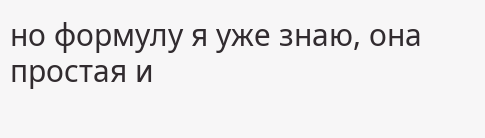но формулу я уже знаю, она простая и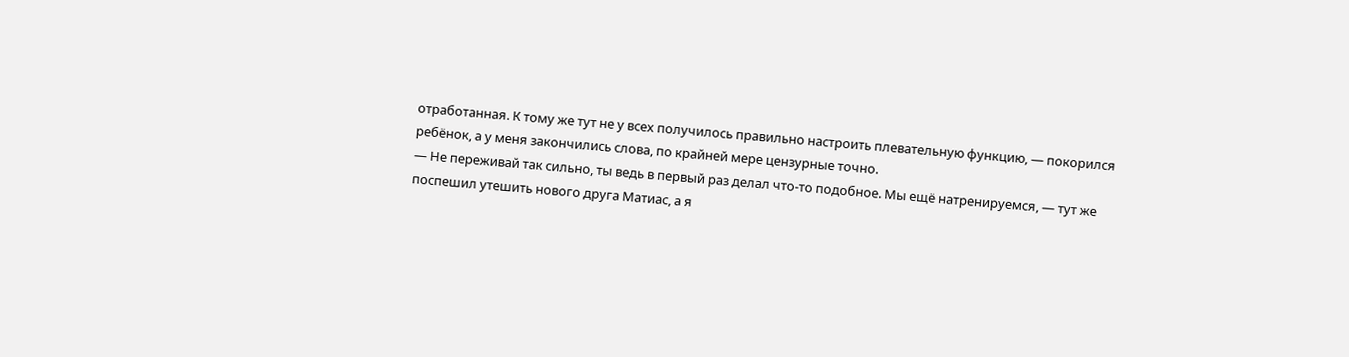отработанная. К тому же тут не у всех получилось правильно настроить плевательную функцию, — покорился ребёнок, а у меня закончились слова, по крайней мере цензурные точно.
— Не переживай так сильно, ты ведь в первый раз делал что-то подобное. Мы ещё натренируемся, — тут же поспешил утешить нового друга Матиас, а я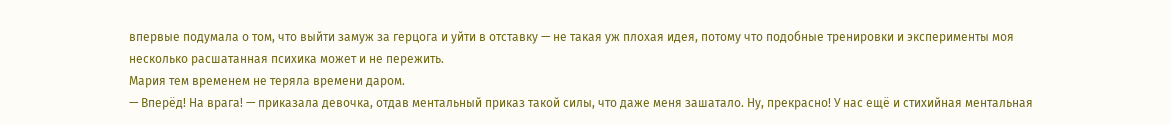впервые подумала о том, что выйти замуж за герцога и уйти в отставку — не такая уж плохая идея, потому что подобные тренировки и эксперименты моя несколько расшатанная психика может и не пережить.
Мария тем временем не теряла времени даром.
— Вперёд! На врага! — приказала девочка, отдав ментальный приказ такой силы, что даже меня зашатало. Ну, прекрасно! У нас ещё и стихийная ментальная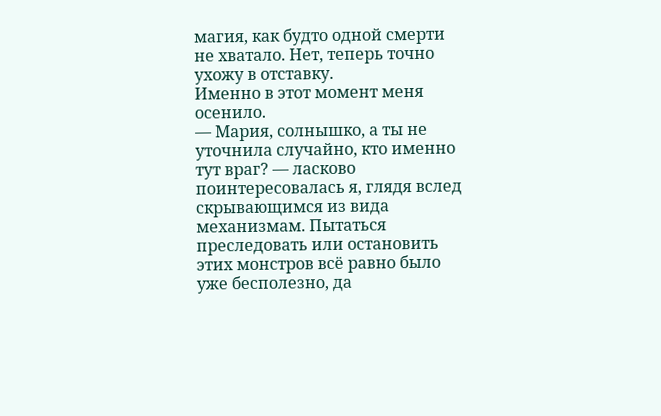магия, как будто одной смерти не хватало. Нет, теперь точно ухожу в отставку.
Именно в этот момент меня осенило.
— Мария, солнышко, а ты не уточнила случайно, кто именно тут враг? — ласково поинтересовалась я, глядя вслед скрывающимся из вида механизмам. Пытаться преследовать или остановить этих монстров всё равно было уже бесполезно, да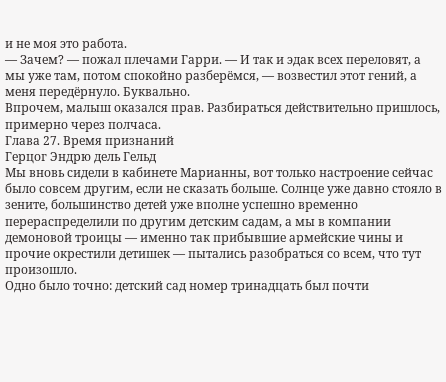и не моя это работа.
— Зачем? — пожал плечами Гарри. — И так и эдак всех переловят, а мы уже там, потом спокойно разберёмся, — возвестил этот гений, а меня передёрнуло. Буквально.
Впрочем, малыш оказался прав. Разбираться действительно пришлось, примерно через полчаса.
Глава 27. Время признаний
Герцог Эндрю дель Гельд
Мы вновь сидели в кабинете Марианны, вот только настроение сейчас было совсем другим, если не сказать больше. Солнце уже давно стояло в зените, большинство детей уже вполне успешно временно перераспределили по другим детским садам, а мы в компании демоновой троицы — именно так прибывшие армейские чины и прочие окрестили детишек — пытались разобраться со всем, что тут произошло.
Одно было точно: детский сад номер тринадцать был почти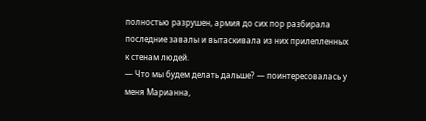полностью разрушен, армия до сих пор разбирала последние завалы и вытаскивала из них прилепленных к стенам людей.
— Что мы будем делать дальше? — поинтересовалась у меня Марианна,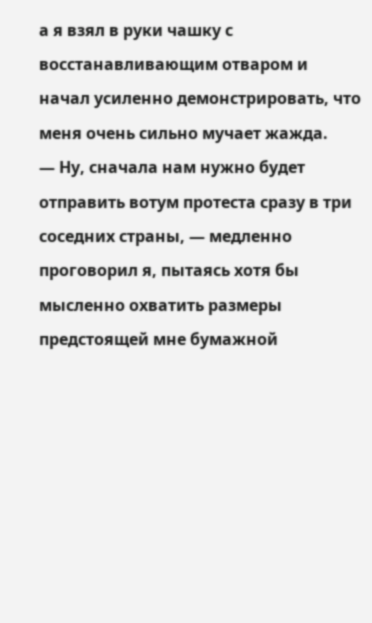а я взял в руки чашку с восстанавливающим отваром и начал усиленно демонстрировать, что меня очень сильно мучает жажда.
— Ну, сначала нам нужно будет отправить вотум протеста сразу в три соседних страны, — медленно проговорил я, пытаясь хотя бы мысленно охватить размеры предстоящей мне бумажной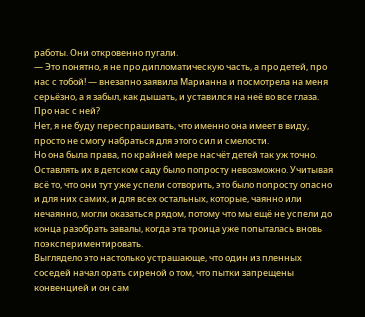работы. Они откровенно пугали.
— Это понятно, я не про дипломатическую часть, а про детей, про нас с тобой! — внезапно заявила Марианна и посмотрела на меня серьёзно, а я забыл, как дышать, и уставился на неё во все глаза.
Про нас с ней?
Нет, я не буду переспрашивать, что именно она имеет в виду, просто не смогу набраться для этого сил и смелости.
Но она была права, по крайней мере насчёт детей так уж точно. Оставлять их в детском саду было попросту невозможно. Учитывая всё то, что они тут уже успели сотворить, это было попросту опасно и для них самих, и для всех остальных, которые, чаянно или нечаянно, могли оказаться рядом, потому что мы ещё не успели до конца разобрать завалы, когда эта троица уже попыталась вновь поэкспериментировать.
Выглядело это настолько устрашающе, что один из пленных соседей начал орать сиреной о том, что пытки запрещены конвенцией и он сам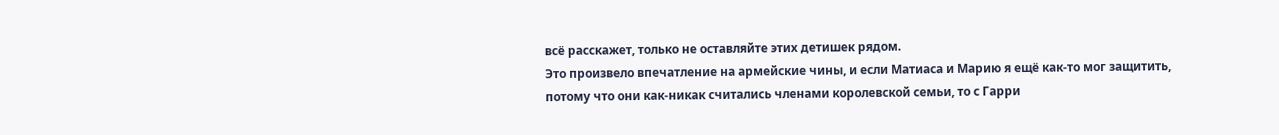всё расскажет, только не оставляйте этих детишек рядом.
Это произвело впечатление на армейские чины, и если Матиаса и Марию я ещё как-то мог защитить, потому что они как-никак считались членами королевской семьи, то с Гарри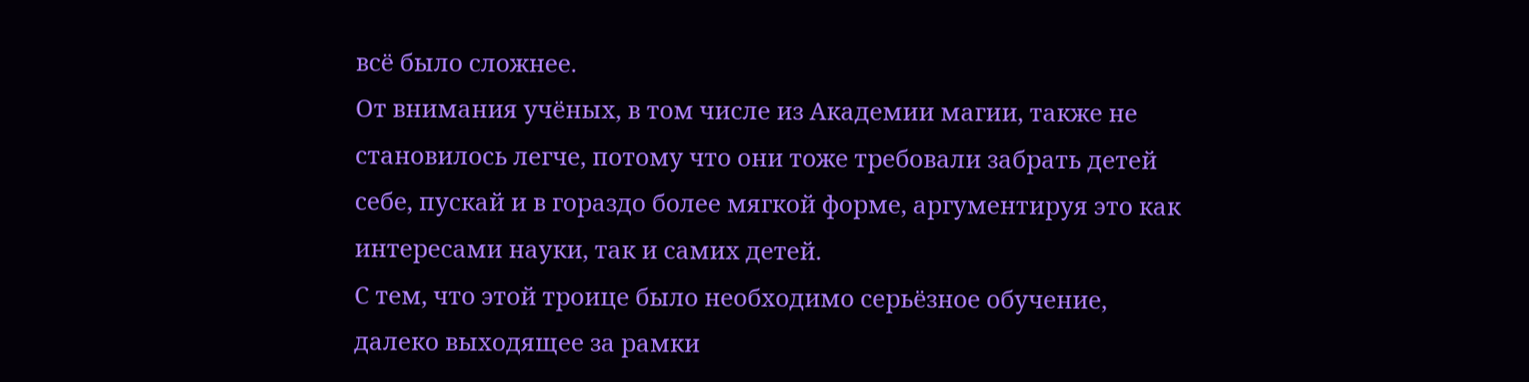всё было сложнее.
От внимания учёных, в том числе из Академии магии, также не становилось легче, потому что они тоже требовали забрать детей себе, пускай и в гораздо более мягкой форме, аргументируя это как интересами науки, так и самих детей.
С тем, что этой троице было необходимо серьёзное обучение, далеко выходящее за рамки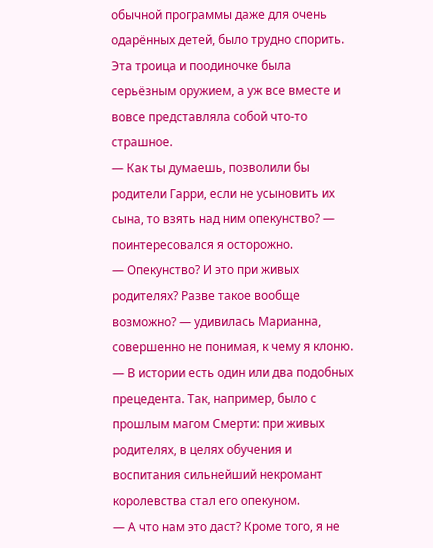обычной программы даже для очень одарённых детей, было трудно спорить.
Эта троица и поодиночке была серьёзным оружием, а уж все вместе и вовсе представляла собой что-то страшное.
— Как ты думаешь, позволили бы родители Гарри, если не усыновить их сына, то взять над ним опекунство? — поинтересовался я осторожно.
— Опекунство? И это при живых родителях? Разве такое вообще возможно? — удивилась Марианна, совершенно не понимая, к чему я клоню.
— В истории есть один или два подобных прецедента. Так, например, было с прошлым магом Смерти: при живых родителях, в целях обучения и воспитания сильнейший некромант королевства стал его опекуном.
— А что нам это даст? Кроме того, я не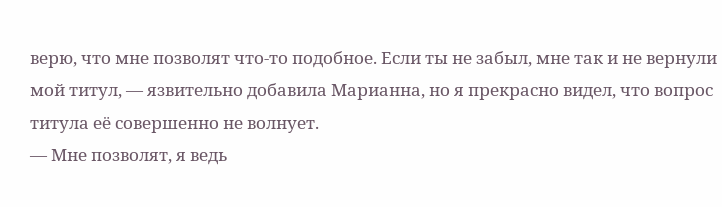верю, что мне позволят что-то подобное. Если ты не забыл, мне так и не вернули мой титул, — язвительно добавила Марианна, но я прекрасно видел, что вопрос титула её совершенно не волнует.
— Мне позволят, я ведь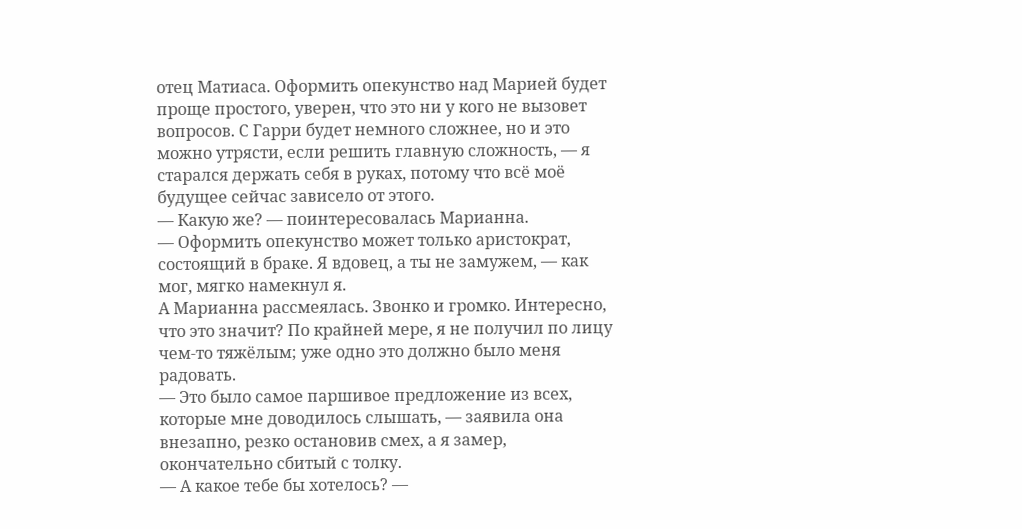отец Матиаса. Оформить опекунство над Марией будет проще простого, уверен, что это ни у кого не вызовет вопросов. С Гарри будет немного сложнее, но и это можно утрясти, если решить главную сложность, — я старался держать себя в руках, потому что всё моё будущее сейчас зависело от этого.
— Какую же? — поинтересовалась Марианна.
— Оформить опекунство может только аристократ, состоящий в браке. Я вдовец, а ты не замужем, — как мог, мягко намекнул я.
А Марианна рассмеялась. Звонко и громко. Интересно, что это значит? По крайней мере, я не получил по лицу чем-то тяжёлым; уже одно это должно было меня радовать.
— Это было самое паршивое предложение из всех, которые мне доводилось слышать, — заявила она внезапно, резко остановив смех, а я замер, окончательно сбитый с толку.
— А какое тебе бы хотелось? —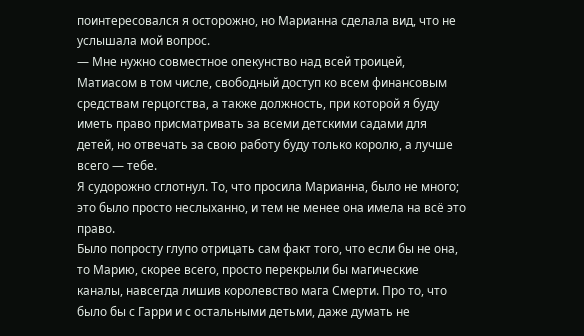поинтересовался я осторожно, но Марианна сделала вид, что не услышала мой вопрос.
— Мне нужно совместное опекунство над всей троицей, Матиасом в том числе, свободный доступ ко всем финансовым средствам герцогства, а также должность, при которой я буду иметь право присматривать за всеми детскими садами для детей, но отвечать за свою работу буду только королю, а лучше всего — тебе.
Я судорожно сглотнул. То, что просила Марианна, было не много; это было просто неслыханно, и тем не менее она имела на всё это право.
Было попросту глупо отрицать сам факт того, что если бы не она, то Марию, скорее всего, просто перекрыли бы магические каналы, навсегда лишив королевство мага Смерти. Про то, что было бы с Гарри и с остальными детьми, даже думать не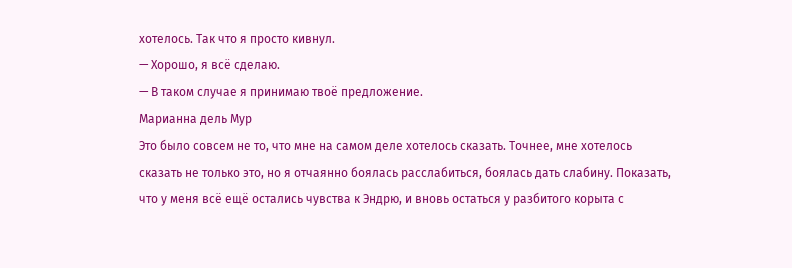хотелось. Так что я просто кивнул.
— Хорошо, я всё сделаю.
— В таком случае я принимаю твоё предложение.
Марианна дель Мур
Это было совсем не то, что мне на самом деле хотелось сказать. Точнее, мне хотелось сказать не только это, но я отчаянно боялась расслабиться, боялась дать слабину. Показать, что у меня всё ещё остались чувства к Эндрю, и вновь остаться у разбитого корыта с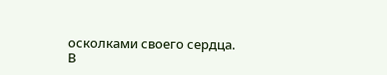осколками своего сердца.
В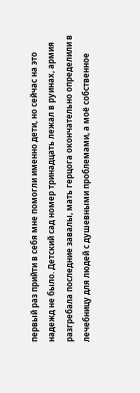первый раз прийти в себя мне помогли именно дети, но сейчас на это надежд не было. Детский сад номер тринадцать лежал в руинах, армия разгребала последние завалы, мать герцога окончательно определили в лечебницу для людей с душевными проблемами, а моё собственное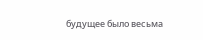будущее было весьма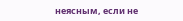неясным, если не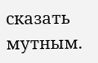сказать мутным.